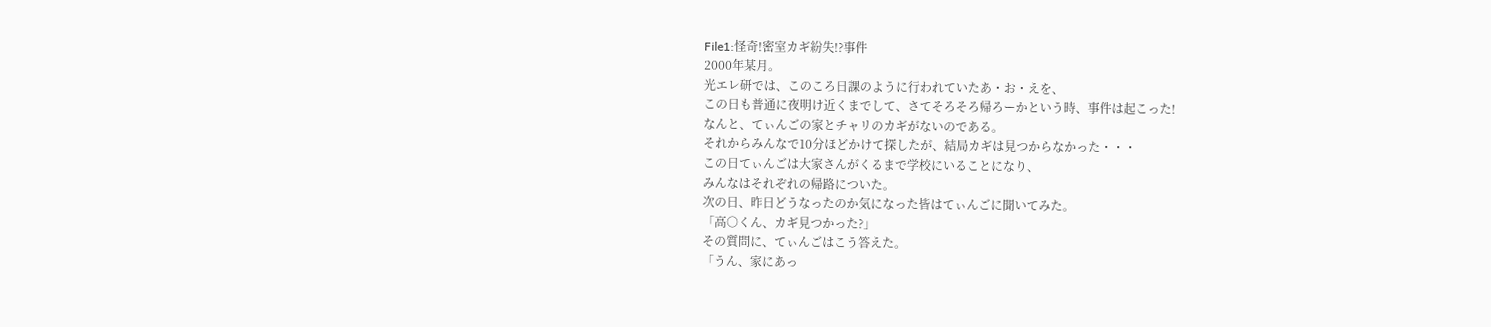File1:怪奇!密室カギ紛失!?事件
2000年某月。
光エレ研では、このころ日課のように行われていたあ・お・えを、
この日も普通に夜明け近くまでして、さてそろそろ帰ろーかという時、事件は起こった!
なんと、てぃんごの家とチャリのカギがないのである。
それからみんなで10分ほどかけて探したが、結局カギは見つからなかった・・・
この日てぃんごは大家さんがくるまで学校にいることになり、
みんなはそれぞれの帰路についた。
次の日、昨日どうなったのか気になった皆はてぃんごに聞いてみた。
「高○くん、カギ見つかった?」
その質問に、てぃんごはこう答えた。
「うん、家にあっ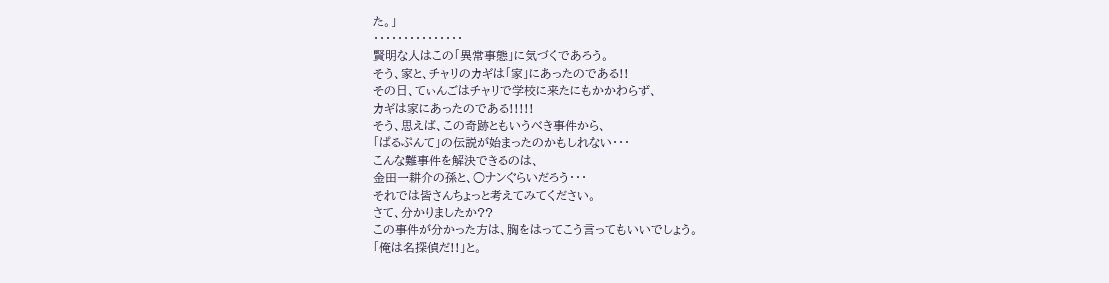た。」
・・・・・・・・・・・・・・・
賢明な人はこの「異常事態」に気づくであろう。
そう、家と、チャリのカギは「家」にあったのである!!
その日、てぃんごはチャリで学校に来たにもかかわらず、
カギは家にあったのである!!!!!
そう、思えば、この奇跡ともいうべき事件から、
「ぱるぷんて」の伝説が始まったのかもしれない・・・
こんな難事件を解決できるのは、
金田一耕介の孫と、○ナンぐらいだろう・・・
それでは皆さんちょっと考えてみてください。
さて、分かりましたか??
この事件が分かった方は、胸をはってこう言ってもいいでしょう。
「俺は名探偵だ!!」と。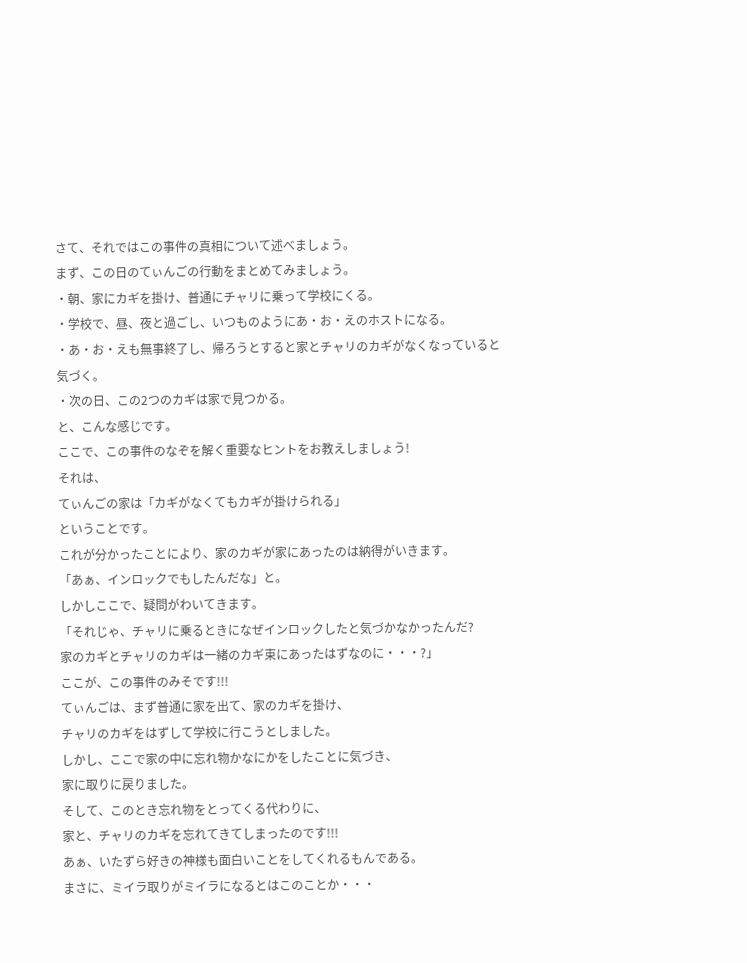さて、それではこの事件の真相について述べましょう。
まず、この日のてぃんごの行動をまとめてみましょう。
・朝、家にカギを掛け、普通にチャリに乗って学校にくる。
・学校で、昼、夜と過ごし、いつものようにあ・お・えのホストになる。
・あ・お・えも無事終了し、帰ろうとすると家とチャリのカギがなくなっていると気づく。
・次の日、この2つのカギは家で見つかる。
と、こんな感じです。
ここで、この事件のなぞを解く重要なヒントをお教えしましょう!
それは、
てぃんごの家は「カギがなくてもカギが掛けられる」
ということです。
これが分かったことにより、家のカギが家にあったのは納得がいきます。
「あぁ、インロックでもしたんだな」と。
しかしここで、疑問がわいてきます。
「それじゃ、チャリに乗るときになぜインロックしたと気づかなかったんだ?
家のカギとチャリのカギは一緒のカギ束にあったはずなのに・・・?」
ここが、この事件のみそです!!!
てぃんごは、まず普通に家を出て、家のカギを掛け、
チャリのカギをはずして学校に行こうとしました。
しかし、ここで家の中に忘れ物かなにかをしたことに気づき、
家に取りに戻りました。
そして、このとき忘れ物をとってくる代わりに、
家と、チャリのカギを忘れてきてしまったのです!!!
あぁ、いたずら好きの神様も面白いことをしてくれるもんである。
まさに、ミイラ取りがミイラになるとはこのことか・・・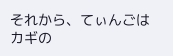それから、てぃんごはカギの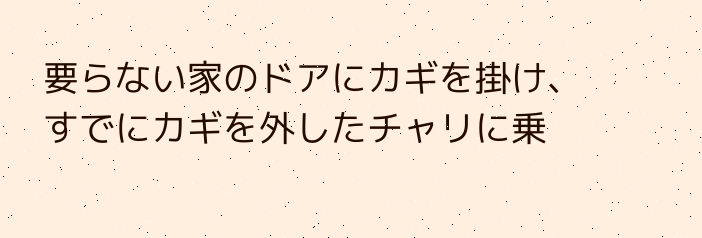要らない家のドアにカギを掛け、
すでにカギを外したチャリに乗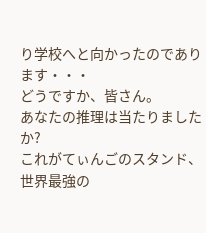り学校へと向かったのであります・・・
どうですか、皆さん。
あなたの推理は当たりましたか?
これがてぃんごのスタンド、
世界最強の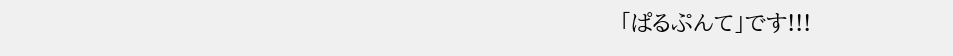「ぱるぷんて」です!!!